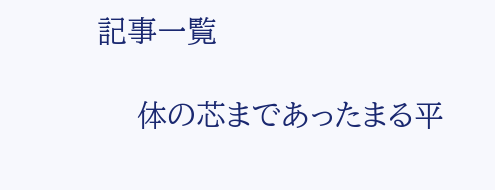記事一覧

    体の芯まであったまる平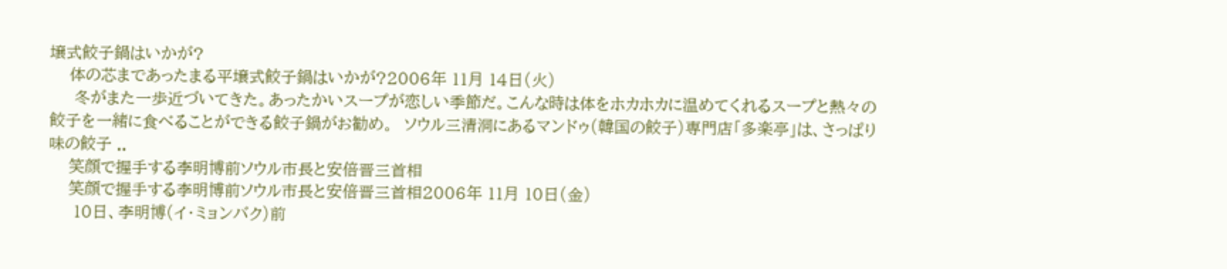壌式餃子鍋はいかが?
    体の芯まであったまる平壌式餃子鍋はいかが?2006年 11月 14日(火)
     冬がまた一歩近づいてきた。あったかいスープが恋しい季節だ。こんな時は体をホカホカに温めてくれるスープと熱々の餃子を一緒に食べることができる餃子鍋がお勧め。  ソウル三清洞にあるマンドゥ(韓国の餃子)専門店「多楽亭」は、さっぱり味の餃子 ..
    笑顔で握手する李明博前ソウル市長と安倍晋三首相
    笑顔で握手する李明博前ソウル市長と安倍晋三首相2006年 11月 10日(金)
     10日、李明博(イ・ミョンバク)前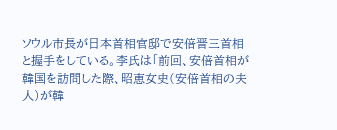ソウル市長が日本首相官邸で安倍晋三首相と握手をしている。李氏は「前回、安倍首相が韓国を訪問した際、昭恵女史(安倍首相の夫人)が韓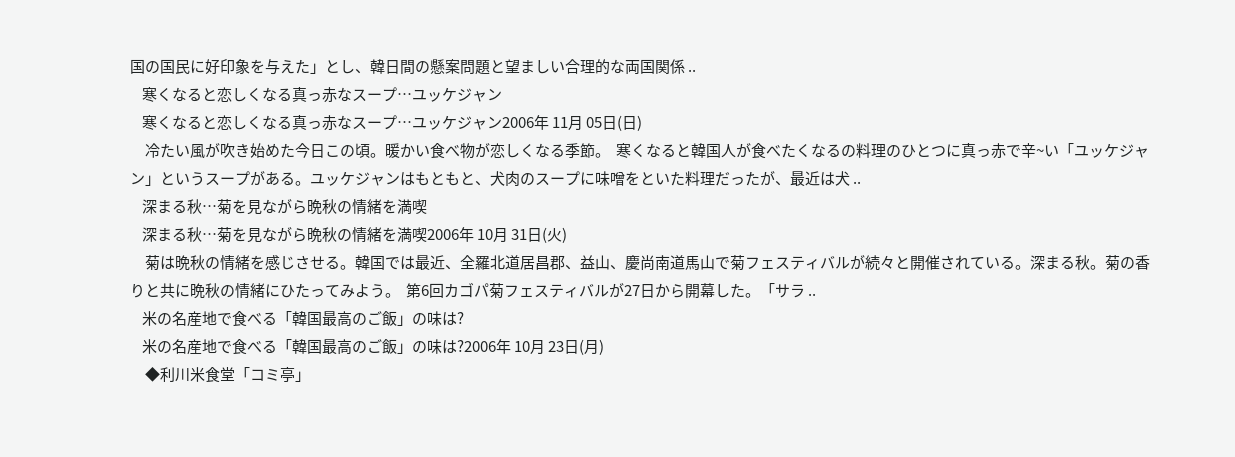国の国民に好印象を与えた」とし、韓日間の懸案問題と望ましい合理的な両国関係 ..
    寒くなると恋しくなる真っ赤なスープ…ユッケジャン
    寒くなると恋しくなる真っ赤なスープ…ユッケジャン2006年 11月 05日(日)
     冷たい風が吹き始めた今日この頃。暖かい食べ物が恋しくなる季節。  寒くなると韓国人が食べたくなるの料理のひとつに真っ赤で辛~い「ユッケジャン」というスープがある。ユッケジャンはもともと、犬肉のスープに味噌をといた料理だったが、最近は犬 ..
    深まる秋…菊を見ながら晩秋の情緒を満喫
    深まる秋…菊を見ながら晩秋の情緒を満喫2006年 10月 31日(火)
     菊は晩秋の情緒を感じさせる。韓国では最近、全羅北道居昌郡、益山、慶尚南道馬山で菊フェスティバルが続々と開催されている。深まる秋。菊の香りと共に晩秋の情緒にひたってみよう。  第6回カゴパ菊フェスティバルが27日から開幕した。「サラ ..
    米の名産地で食べる「韓国最高のご飯」の味は?
    米の名産地で食べる「韓国最高のご飯」の味は?2006年 10月 23日(月)
     ◆利川米食堂「コミ亭」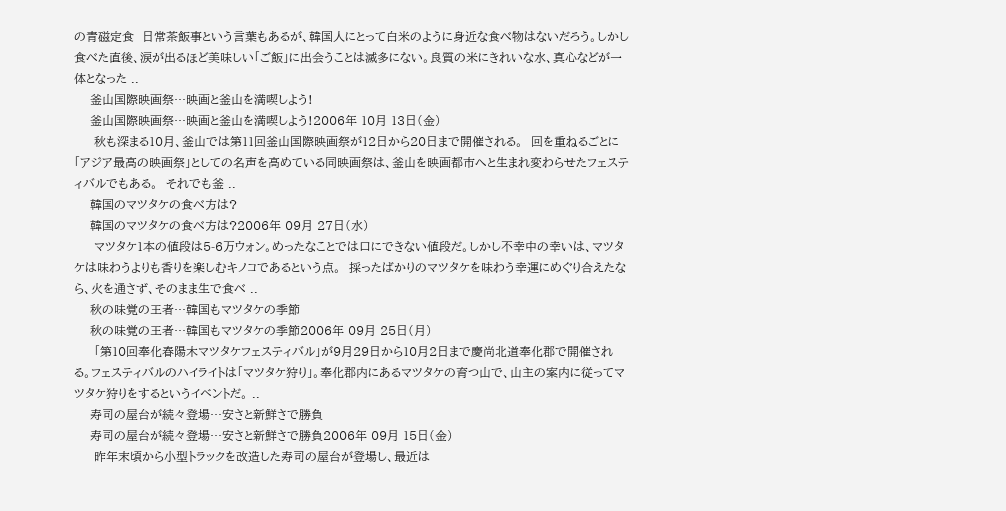の青磁定食  日常茶飯事という言葉もあるが、韓国人にとって白米のように身近な食べ物はないだろう。しかし食べた直後、涙が出るほど美味しい「ご飯」に出会うことは滅多にない。良質の米にきれいな水、真心などが一体となった ..
    釜山国際映画祭…映画と釜山を満喫しよう!
    釜山国際映画祭…映画と釜山を満喫しよう!2006年 10月 13日(金)
     秋も深まる10月、釜山では第11回釜山国際映画祭が12日から20日まで開催される。  回を重ねるごとに「アジア最高の映画祭」としての名声を高めている同映画祭は、釜山を映画都市へと生まれ変わらせたフェスティバルでもある。  それでも釜 ..
    韓国のマツタケの食べ方は?
    韓国のマツタケの食べ方は?2006年 09月 27日(水)
     マツタケ1本の値段は5-6万ウォン。めったなことでは口にできない値段だ。しかし不幸中の幸いは、マツタケは味わうよりも香りを楽しむキノコであるという点。  採ったばかりのマツタケを味わう幸運にめぐり合えたなら、火を通さず、そのまま生で食べ ..
    秋の味覚の王者…韓国もマツタケの季節
    秋の味覚の王者…韓国もマツタケの季節2006年 09月 25日(月)
     「第10回奉化春陽木マツタケフェスティバル」が9月29日から10月2日まで慶尚北道奉化郡で開催される。フェスティバルのハイライトは「マツタケ狩り」。奉化郡内にあるマツタケの育つ山で、山主の案内に従ってマツタケ狩りをするというイベントだ。 ..
    寿司の屋台が続々登場…安さと新鮮さで勝負
    寿司の屋台が続々登場…安さと新鮮さで勝負2006年 09月 15日(金)
     昨年末頃から小型トラックを改造した寿司の屋台が登場し、最近は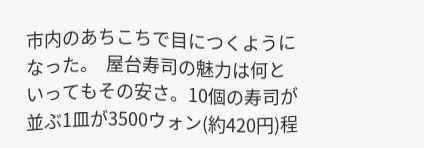市内のあちこちで目につくようになった。  屋台寿司の魅力は何といってもその安さ。10個の寿司が並ぶ1皿が3500ウォン(約420円)程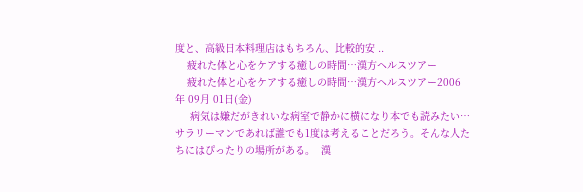度と、高級日本料理店はもちろん、比較的安 ..
    疲れた体と心をケアする癒しの時間…漢方ヘルスツアー
    疲れた体と心をケアする癒しの時間…漢方ヘルスツアー2006年 09月 01日(金)
     病気は嫌だがきれいな病室で静かに横になり本でも読みたい…サラリーマンであれば誰でも1度は考えることだろう。そんな人たちにはぴったりの場所がある。  漢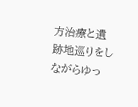方治療と遺跡地巡りをしながらゆっ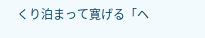くり泊まって寛げる「ヘ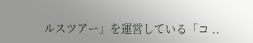ルスツアー」を運営している「コ ..